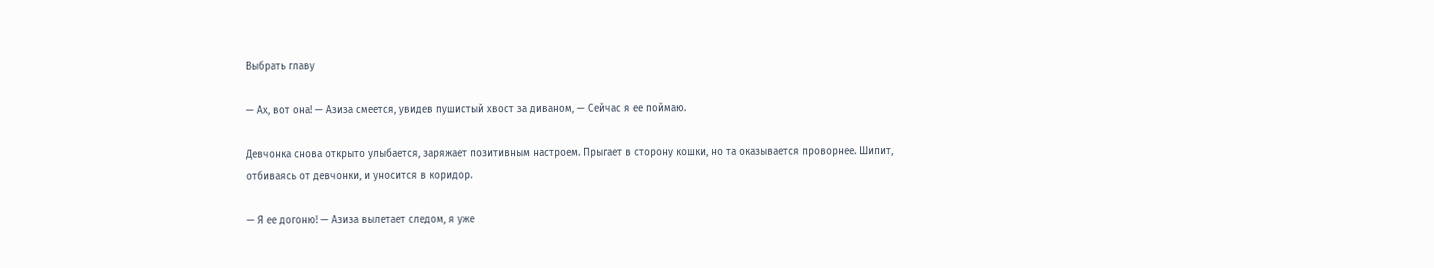Выбрать главу

— Ах, вот она! — Азиза смеется, увидев пушистый хвост за диваном, — Сейчас я ее поймаю.

Девчонка снова открыто улыбается, заряжает позитивным настроем. Прыгает в сторону кошки, но та оказывается проворнее. Шипит, отбиваясь от девчонки, и уносится в коридор.

— Я ее догоню! — Азиза вылетает следом, я уже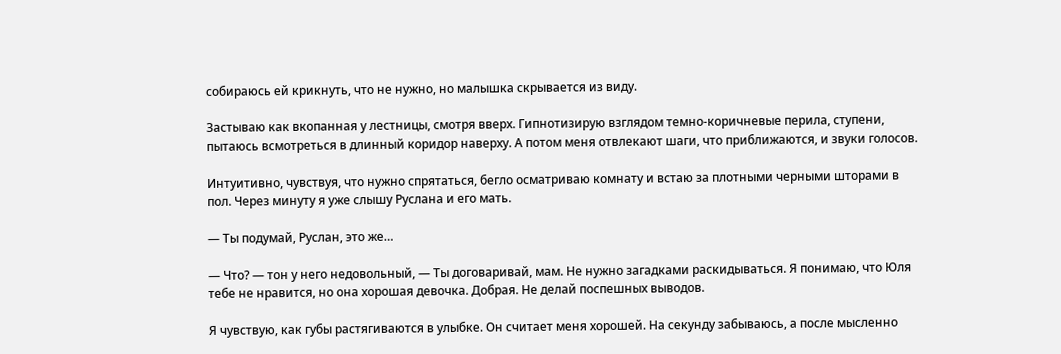собираюсь ей крикнуть, что не нужно, но малышка скрывается из виду.

Застываю как вкопанная у лестницы, смотря вверх. Гипнотизирую взглядом темно-коричневые перила, ступени, пытаюсь всмотреться в длинный коридор наверху. А потом меня отвлекают шаги, что приближаются, и звуки голосов.

Интуитивно, чувствуя, что нужно спрятаться, бегло осматриваю комнату и встаю за плотными черными шторами в пол. Через минуту я уже слышу Руслана и его мать.

— Ты подумай, Руслан, это же…

— Что? — тон у него недовольный, — Ты договаривай, мам. Не нужно загадками раскидываться. Я понимаю, что Юля тебе не нравится, но она хорошая девочка. Добрая. Не делай поспешных выводов.

Я чувствую, как губы растягиваются в улыбке. Он считает меня хорошей. На секунду забываюсь, а после мысленно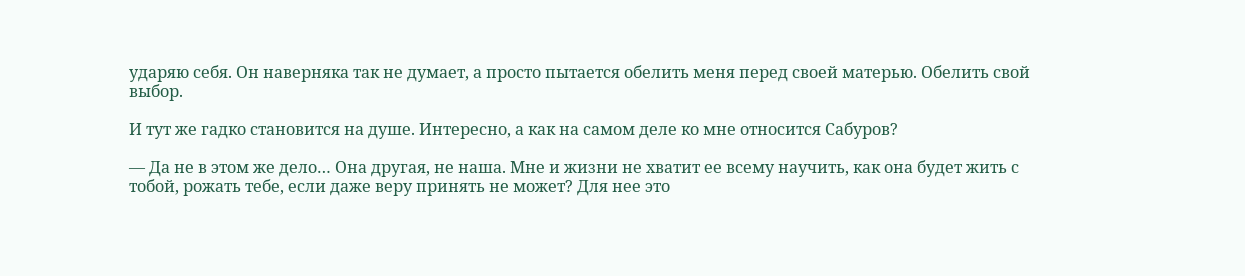ударяю себя. Он наверняка так не думает, а просто пытается обелить меня перед своей матерью. Обелить свой выбор.

И тут же гадко становится на душе. Интересно, а как на самом деле ко мне относится Сабуров?

— Да не в этом же дело… Она другая, не наша. Мне и жизни не хватит ее всему научить, как она будет жить с тобой, рожать тебе, если даже веру принять не может? Для нее это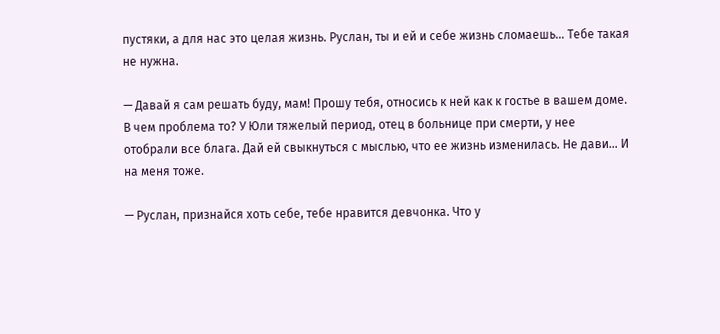пустяки, а для нас это целая жизнь. Руслан, ты и ей и себе жизнь сломаешь… Тебе такая не нужна.

— Давай я сам решать буду, мам! Прошу тебя, относись к ней как к гостье в вашем доме. В чем проблема то? У Юли тяжелый период, отец в больнице при смерти, у нее отобрали все блага. Дай ей свыкнуться с мыслью, что ее жизнь изменилась. Не дави… И на меня тоже.

— Руслан, признайся хоть себе, тебе нравится девчонка. Что у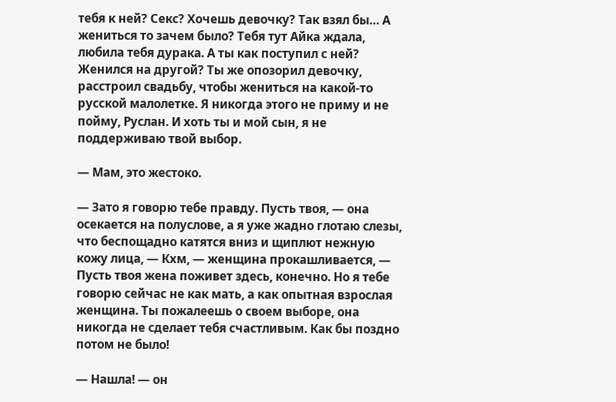тебя к ней? Секс? Хочешь девочку? Так взял бы… А жениться то зачем было? Тебя тут Айка ждала, любила тебя дурака. А ты как поступил с ней? Женился на другой? Ты же опозорил девочку, расстроил свадьбу, чтобы жениться на какой-то русской малолетке. Я никогда этого не приму и не пойму, Руслан. И хоть ты и мой сын, я не поддерживаю твой выбор.

— Мам, это жестоко.

— Зато я говорю тебе правду. Пусть твоя, — она осекается на полуслове, а я уже жадно глотаю слезы, что беспощадно катятся вниз и щиплют нежную кожу лица, — Кхм, — женщина прокашливается, — Пусть твоя жена поживет здесь, конечно. Но я тебе говорю сейчас не как мать, а как опытная взрослая женщина. Ты пожалеешь о своем выборе, она никогда не сделает тебя счастливым. Как бы поздно потом не было!

— Нашла! — он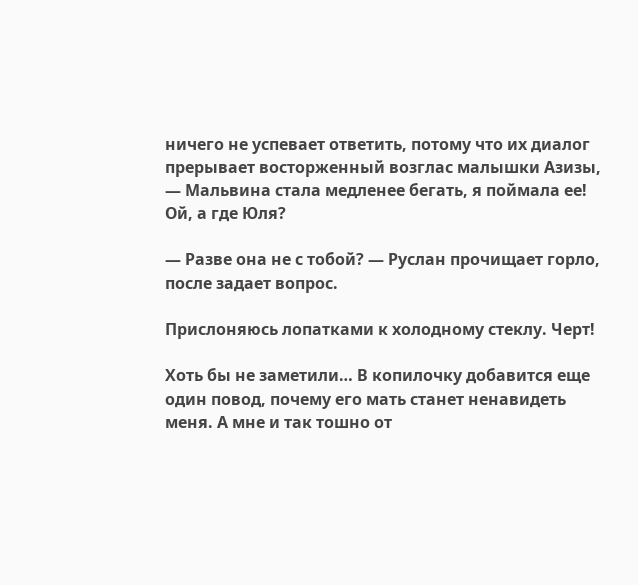ничего не успевает ответить, потому что их диалог прерывает восторженный возглас малышки Азизы, — Мальвина стала медленее бегать, я поймала ее! Ой, а где Юля?

— Разве она не с тобой? — Руслан прочищает горло, после задает вопрос.

Прислоняюсь лопатками к холодному стеклу. Черт!

Хоть бы не заметили… В копилочку добавится еще один повод, почему его мать станет ненавидеть меня. А мне и так тошно от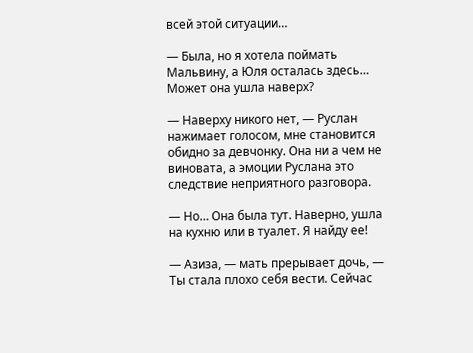всей этой ситуации…

— Была, но я хотела поймать Мальвину, а Юля осталась здесь… Может она ушла наверх?

— Наверху никого нет, — Руслан нажимает голосом, мне становится обидно за девчонку. Она ни а чем не виновата, а эмоции Руслана это следствие неприятного разговора.

— Но… Она была тут. Наверно, ушла на кухню или в туалет. Я найду ее!

— Азиза, — мать прерывает дочь, — Ты стала плохо себя вести. Сейчас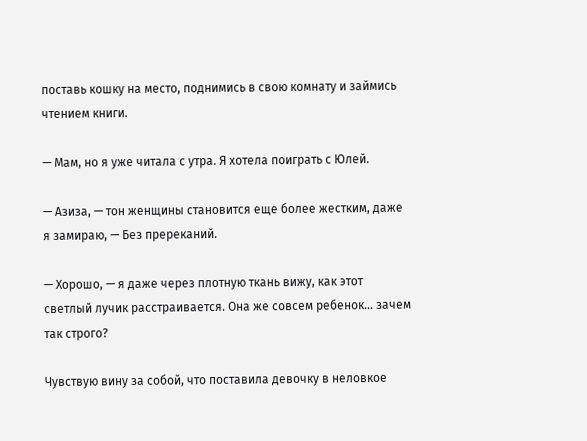поставь кошку на место, поднимись в свою комнату и займись чтением книги.

— Мам, но я уже читала с утра. Я хотела поиграть с Юлей.

— Азиза, — тон женщины становится еще более жестким, даже я замираю, — Без пререканий.

— Хорошо, — я даже через плотную ткань вижу, как этот светлый лучик расстраивается. Она же совсем ребенок… зачем так строго?

Чувствую вину за собой, что поставила девочку в неловкое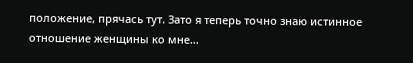положение, прячась тут. Зато я теперь точно знаю истинное отношение женщины ко мне…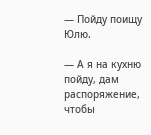— Пойду поищу Юлю.

— А я на кухню пойду, дам распоряжение, чтобы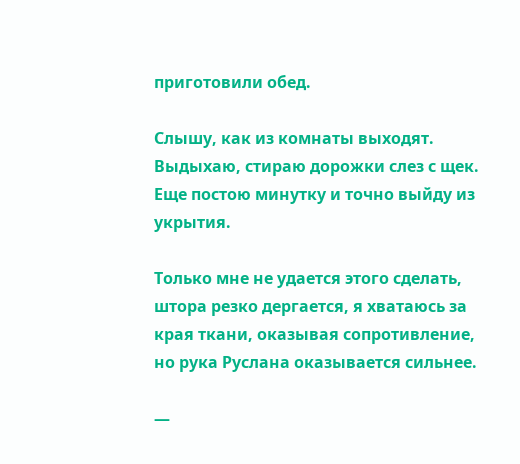приготовили обед.

Слышу, как из комнаты выходят. Выдыхаю, стираю дорожки слез с щек. Еще постою минутку и точно выйду из укрытия.

Только мне не удается этого сделать, штора резко дергается, я хватаюсь за края ткани, оказывая сопротивление, но рука Руслана оказывается сильнее.

—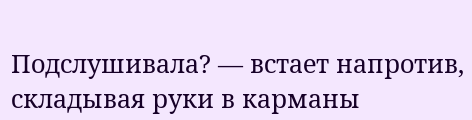Подслушивала? — встает напротив, складывая руки в карманы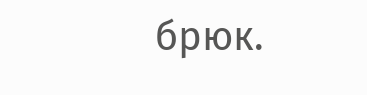брюк.